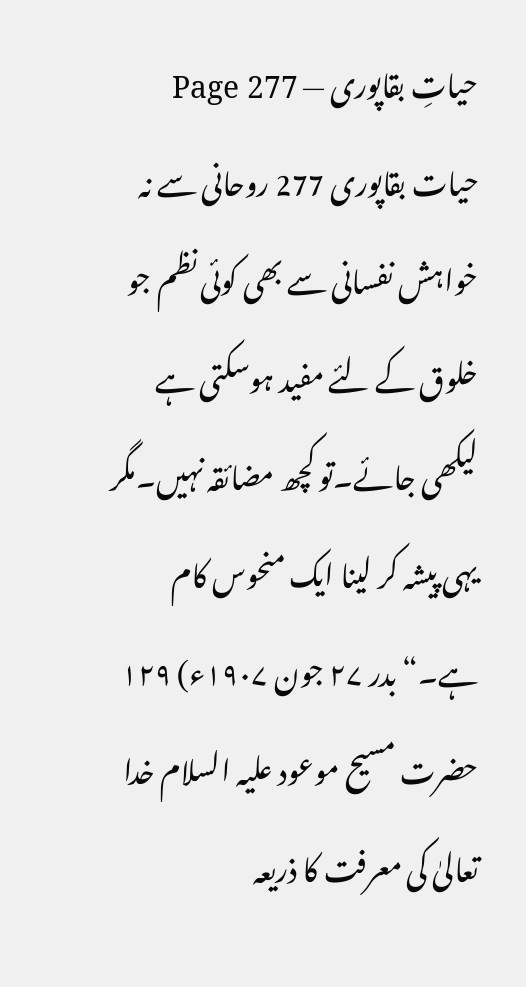حیاتِ بقاپوری — Page 277
حیات بقاپوری 277 روحانی سے نہ خواہش نفسانی سے بھی کوئی نظم جو خلوق کے لئے مفید ہوسکتی ہے لیکھی جائے۔تو کچھ مضائقہ نہیں۔مگر یہی پیشہ کر لینا ایک منحوس کام ہے۔“ بدر ۲۷ جون ۱۹۰۷ء) ۱۲۹ حضرت مسیح موعود علیہ السلام خدا تعالیٰ کی معرفت کا ذریعہ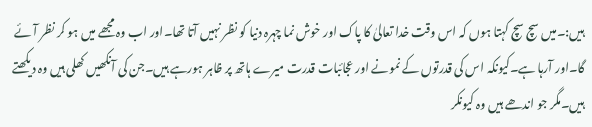ہیں:۔میں سچ سچ کہتا ہوں کہ اس وقت خدا تعالیٰ کا پاک اور خوش نما چہرہ دنیا کو نظر نہیں آتا تھا۔اور اب وہ مجھے میں ہو کر نظر آئے گا۔اور آرہا ہے۔کیونکہ اس کی قدرتوں کے نمونے اور عجائبات قدرت میرے ہاتھ پر ظاہر ہورہے ہیں۔جن کی آنکھیں کھلی ہیں وہ دیکھتے ہیں۔مگر جو اندھے ہیں وہ کیونکر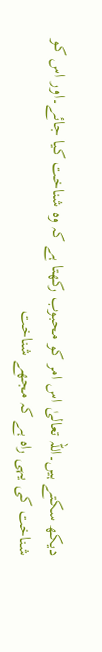دیکھ سکتے ہیں۔اللہ تعالیٰ اس امر کو محبوب رکھتا ہے کہ وہ شناخت کیا جائے۔اور اس کو شناخت کی یہی راہ ہے کہ مجھے شناخت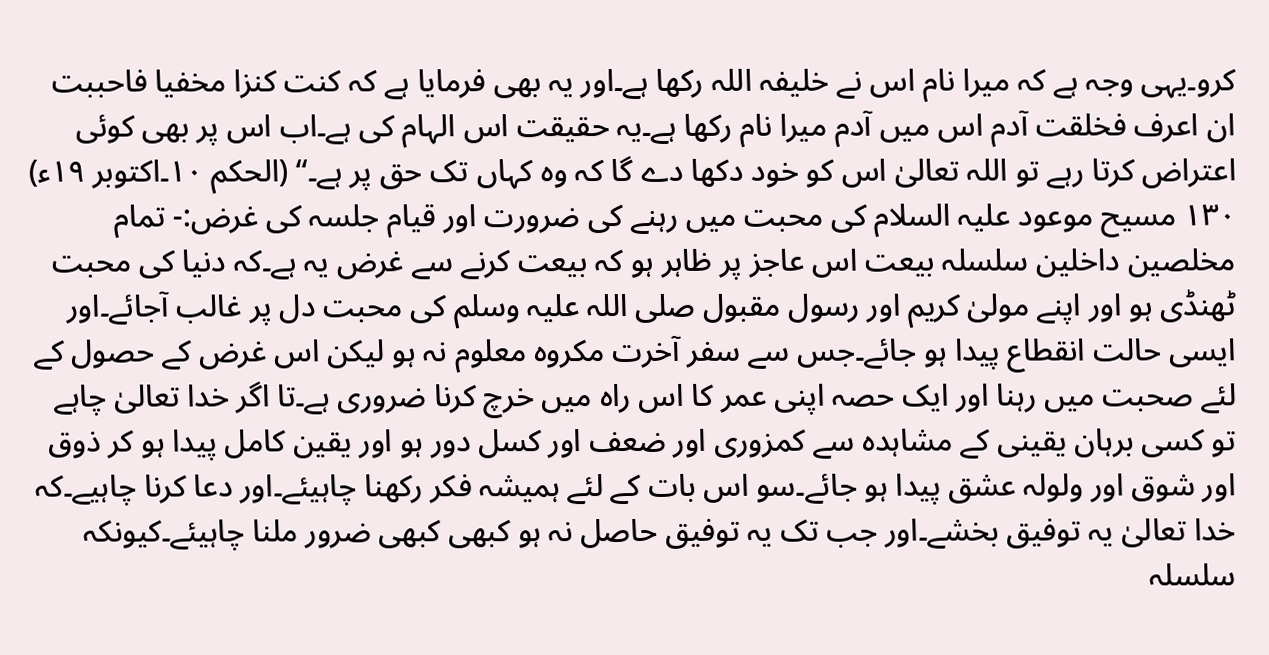کرو۔یہی وجہ ہے کہ میرا نام اس نے خلیفہ اللہ رکھا ہے۔اور یہ بھی فرمایا ہے کہ کنت کنزا مخفیا فاحببت ان اعرف فخلقت آدم اس میں آدم میرا نام رکھا ہے۔یہ حقیقت اس الہام کی ہے۔اب اس پر بھی کوئی اعتراض کرتا رہے تو اللہ تعالیٰ اس کو خود دکھا دے گا کہ وہ کہاں تک حق پر ہے۔“ (الحکم ۱۰۔اکتوبر ۱۹ء) ۱۳۰ مسیح موعود علیہ السلام کی محبت میں رہنے کی ضرورت اور قیام جلسہ کی غرض:- تمام مخلصین داخلین سلسلہ بیعت اس عاجز پر ظاہر ہو کہ بیعت کرنے سے غرض یہ ہے۔کہ دنیا کی محبت ٹھنڈی ہو اور اپنے مولیٰ کریم اور رسول مقبول صلی اللہ علیہ وسلم کی محبت دل پر غالب آجائے۔اور ایسی حالت انقطاع پیدا ہو جائے۔جس سے سفر آخرت مکروہ معلوم نہ ہو لیکن اس غرض کے حصول کے لئے صحبت میں رہنا اور ایک حصہ اپنی عمر کا اس راہ میں خرچ کرنا ضروری ہے۔تا اگر خدا تعالیٰ چاہے تو کسی برہان یقینی کے مشاہدہ سے کمزوری اور ضعف اور کسل دور ہو اور یقین کامل پیدا ہو کر ذوق اور شوق اور ولولہ عشق پیدا ہو جائے۔سو اس بات کے لئے ہمیشہ فکر رکھنا چاہیئے۔اور دعا کرنا چاہیے۔کہ خدا تعالیٰ یہ توفیق بخشے۔اور جب تک یہ توفیق حاصل نہ ہو کبھی کبھی ضرور ملنا چاہیئے۔کیونکہ سلسلہ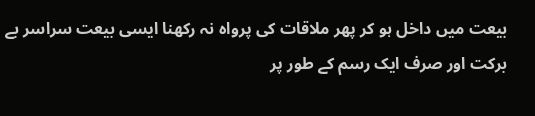بیعت میں داخل ہو کر پھر ملاقات کی پرواہ نہ رکھنا ایسی بیعت سراسر بے برکت اور صرف ایک رسم کے طور پر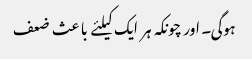ہوگی۔اور چونکہ ہر ایک کیلئے باعث ضعف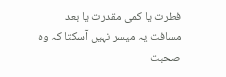فطرت یا کمی مقدرت یا بعد مسافت یہ میسر نہیں آسکتا کہ وہ صحبت